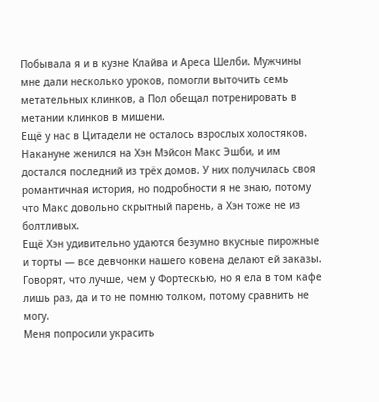Побывала я и в кузне Клайва и Ареса Шелби. Мужчины мне дали несколько уроков, помогли выточить семь метательных клинков, а Пол обещал потренировать в метании клинков в мишени.
Ещё у нас в Цитадели не осталось взрослых холостяков. Накануне женился на Хэн Мэйсон Макс Эшби, и им достался последний из трёх домов. У них получилась своя романтичная история, но подробности я не знаю, потому что Макс довольно скрытный парень, а Хэн тоже не из болтливых.
Ещё Хэн удивительно удаются безумно вкусные пирожные и торты — все девчонки нашего ковена делают ей заказы. Говорят, что лучше, чем у Фортескью, но я ела в том кафе лишь раз, да и то не помню толком, потому сравнить не могу.
Меня попросили украсить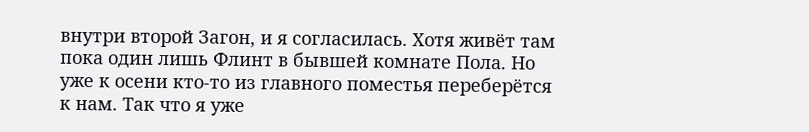внутри второй Загон, и я согласилась. Хотя живёт там пока один лишь Флинт в бывшей комнате Пола. Но уже к осени кто-то из главного поместья переберётся к нам. Так что я уже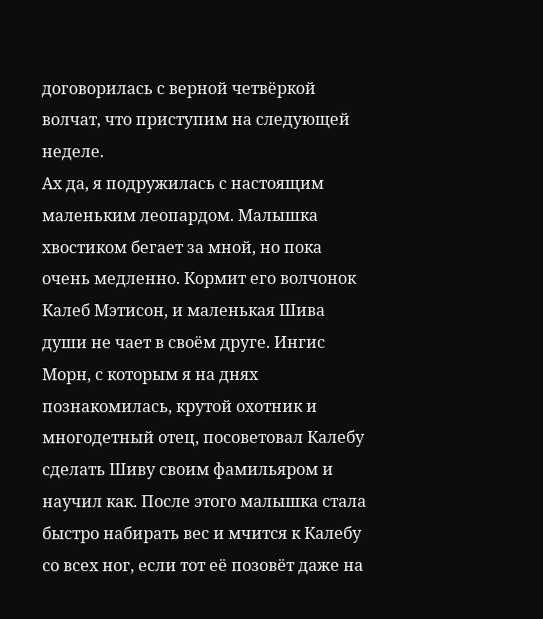договорилась с верной четвёркой волчат, что приступим на следующей неделе.
Ах да, я подружилась с настоящим маленьким леопардом. Малышка хвостиком бегает за мной, но пока очень медленно. Кормит его волчонок Калеб Мэтисон, и маленькая Шива души не чает в своём друге. Ингис Морн, с которым я на днях познакомилась, крутой охотник и многодетный отец, посоветовал Калебу сделать Шиву своим фамильяром и научил как. После этого малышка стала быстро набирать вес и мчится к Калебу со всех ног, если тот её позовёт даже на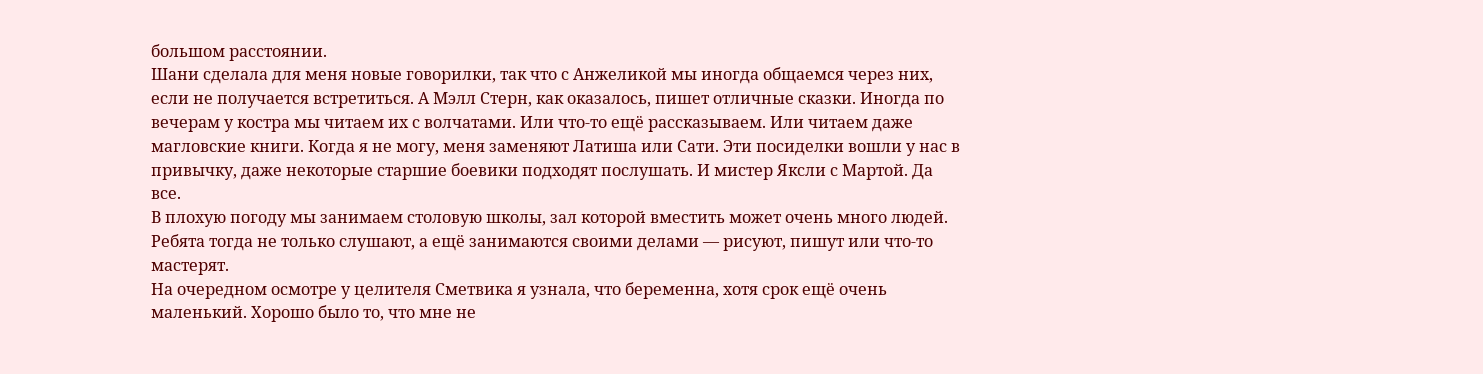большом расстоянии.
Шани сделала для меня новые говорилки, так что с Анжеликой мы иногда общаемся через них, если не получается встретиться. А Мэлл Стерн, как оказалось, пишет отличные сказки. Иногда по вечерам у костра мы читаем их с волчатами. Или что-то ещё рассказываем. Или читаем даже магловские книги. Когда я не могу, меня заменяют Латиша или Сати. Эти посиделки вошли у нас в привычку, даже некоторые старшие боевики подходят послушать. И мистер Яксли с Мартой. Да все.
В плохую погоду мы занимаем столовую школы, зал которой вместить может очень много людей. Ребята тогда не только слушают, а ещё занимаются своими делами — рисуют, пишут или что-то мастерят.
На очередном осмотре у целителя Сметвика я узнала, что беременна, хотя срок ещё очень маленький. Хорошо было то, что мне не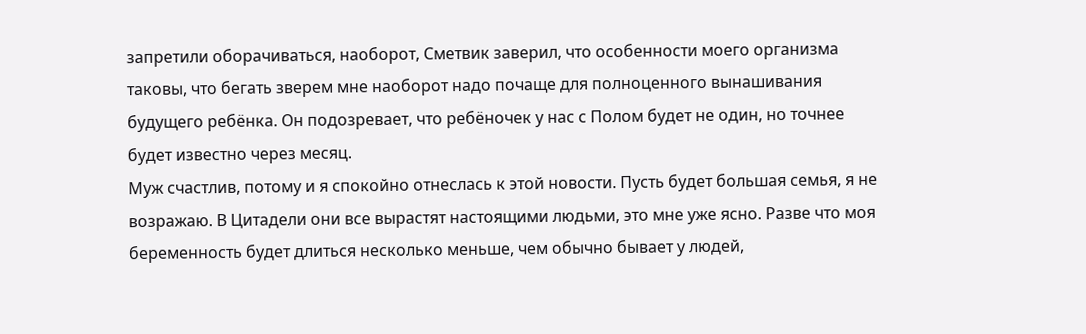запретили оборачиваться, наоборот, Сметвик заверил, что особенности моего организма таковы, что бегать зверем мне наоборот надо почаще для полноценного вынашивания будущего ребёнка. Он подозревает, что ребёночек у нас с Полом будет не один, но точнее будет известно через месяц.
Муж счастлив, потому и я спокойно отнеслась к этой новости. Пусть будет большая семья, я не возражаю. В Цитадели они все вырастят настоящими людьми, это мне уже ясно. Разве что моя беременность будет длиться несколько меньше, чем обычно бывает у людей,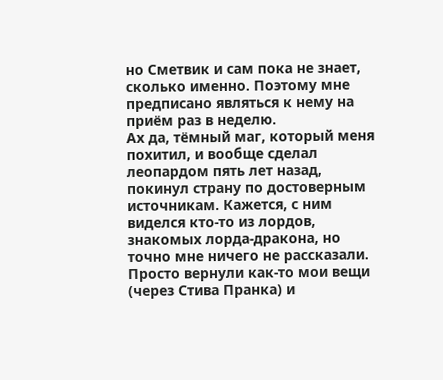но Сметвик и сам пока не знает, сколько именно. Поэтому мне предписано являться к нему на приём раз в неделю.
Ах да, тёмный маг, который меня похитил, и вообще сделал леопардом пять лет назад, покинул страну по достоверным источникам. Кажется, с ним виделся кто-то из лордов, знакомых лорда-дракона, но точно мне ничего не рассказали. Просто вернули как-то мои вещи (через Стива Пранка) и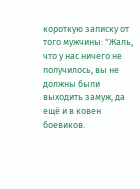короткую записку от того мужчины: "Жаль, что у нас ничего не получилось, вы не должны были выходить замуж, да ещё и в ковен боевиков.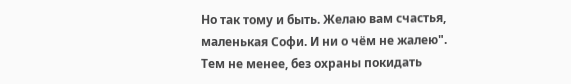Но так тому и быть. Желаю вам счастья, маленькая Софи. И ни о чём не жалею".
Тем не менее, без охраны покидать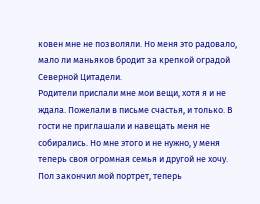ковен мне не позволяли. Но меня это радовало, мало ли маньяков бродит за крепкой оградой Северной Цитадели.
Родители прислали мне мои вещи, хотя я и не ждала. Пожелали в письме счастья, и только. В гости не приглашали и навещать меня не собирались. Но мне этого и не нужно, у меня теперь своя огромная семья и другой не хочу.
Пол закончил мой портрет, теперь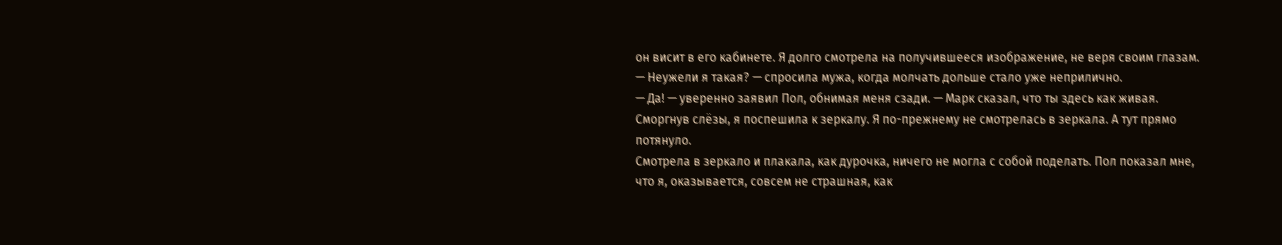он висит в его кабинете. Я долго смотрела на получившееся изображение, не веря своим глазам.
— Неужели я такая? — спросила мужа, когда молчать дольше стало уже неприлично.
— Да! — уверенно заявил Пол, обнимая меня сзади. — Марк сказал, что ты здесь как живая.
Сморгнув слёзы, я поспешила к зеркалу. Я по-прежнему не смотрелась в зеркала. А тут прямо потянуло.
Смотрела в зеркало и плакала, как дурочка, ничего не могла с собой поделать. Пол показал мне, что я, оказывается, совсем не страшная, как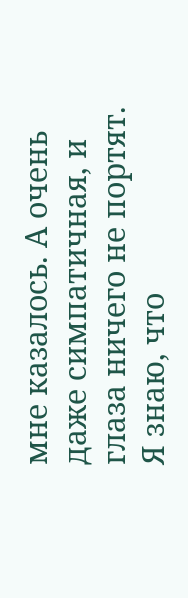мне казалось. А очень даже симпатичная, и глаза ничего не портят. Я знаю, что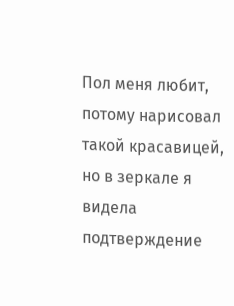Пол меня любит, потому нарисовал такой красавицей, но в зеркале я видела подтверждение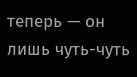теперь — он лишь чуть-чуть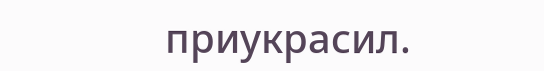приукрасил.